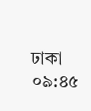ঢাকা ০৯:৪৫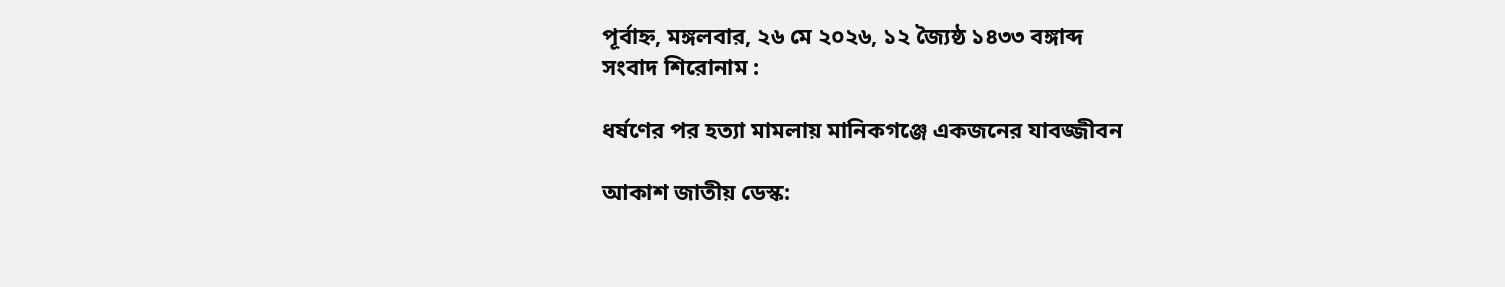পূর্বাহ্ন, মঙ্গলবার, ২৬ মে ২০২৬, ১২ জ্যৈষ্ঠ ১৪৩৩ বঙ্গাব্দ
সংবাদ শিরোনাম :

ধর্ষণের পর হত্যা মামলায় মানিকগঞ্জে একজনের যাবজ্জীবন

আকাশ জাতীয় ডেস্ক: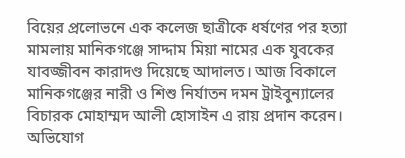বিয়ের প্রলোভনে এক কলেজ ছাত্রীকে ধর্ষণের পর হত্যা মামলায় মানিকগঞ্জে সাদ্দাম মিয়া নামের এক যুবকের যাবজ্জীবন কারাদণ্ড দিয়েছে আদালত। আজ বিকালে মানিকগঞ্জের নারী ও শিশু নির্যাতন দমন ট্রাইবুন্যালের বিচারক মোহাম্মদ আলী হোসাইন এ রায় প্রদান করেন। অভিযোগ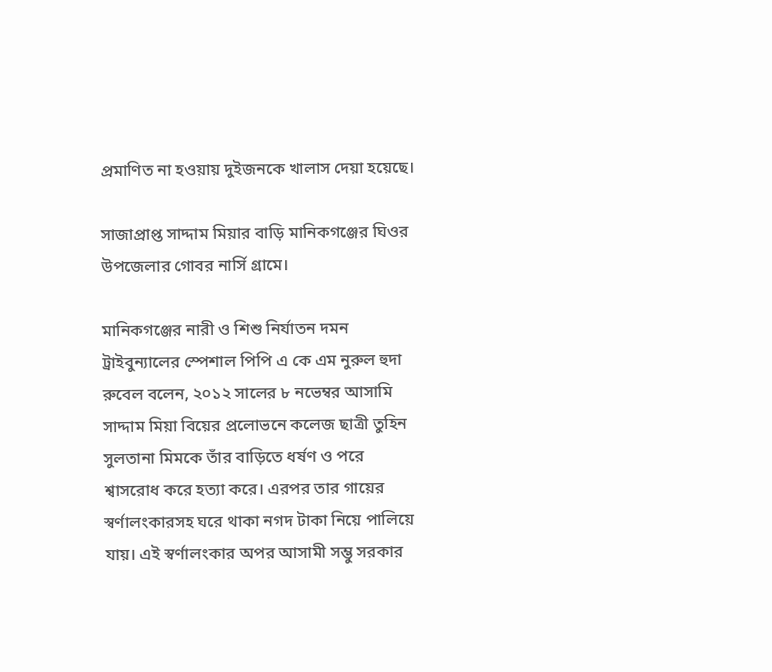প্রমাণিত না হওয়ায় দুইজনকে খালাস দেয়া হয়েছে।

সাজাপ্রাপ্ত সাদ্দাম মিয়ার বাড়ি মানিকগঞ্জের ঘিওর উপজেলার গোবর নার্সি গ্রামে।

মানিকগঞ্জের নারী ও শিশু নির্যাতন দমন ট্রাইবুন্যালের স্পেশাল পিপি এ কে এম নুরুল হুদা রুবেল বলেন, ২০১২ সালের ৮ নভেম্বর আসামি সাদ্দাম মিয়া বিয়ের প্রলোভনে কলেজ ছাত্রী তুহিন সুলতানা মিমকে তাঁর বাড়িতে ধর্ষণ ও পরে শ্বাসরোধ করে হত্যা করে। এরপর তার গায়ের স্বর্ণালংকারসহ ঘরে থাকা নগদ টাকা নিয়ে পালিয়ে যায়। এই স্বর্ণালংকার অপর আসামী সম্ভু সরকার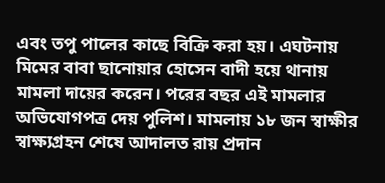এবং তপু পালের কাছে বিক্রি করা হয়। এঘটনায় মিমের বাবা ছানোয়ার হোসেন বাদী হয়ে থানায় মামলা দায়ের করেন। পরের বছর এই মামলার অভিযোগপত্র দেয় পুলিশ। মামলায় ১৮ জন স্বাক্ষীর স্বাক্ষ্যগ্রহন শেষে আদালত রায় প্রদান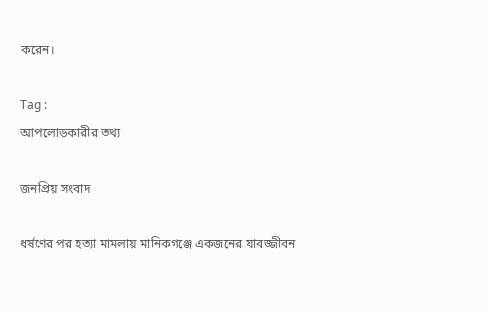করেন।

Tag :
আপলোডকারীর তথ্য

জনপ্রিয় সংবাদ

ধর্ষণের পর হত্যা মামলায় মানিকগঞ্জে একজনের যাবজ্জীবন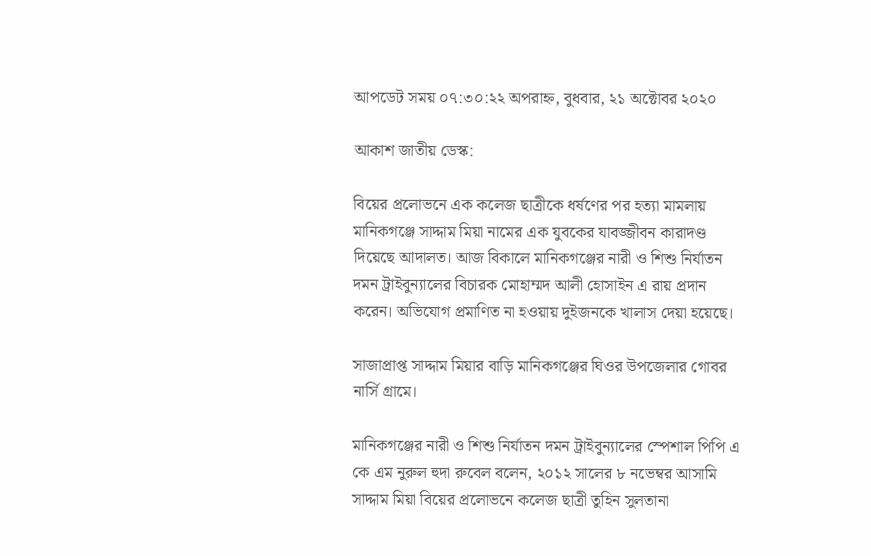আপডেট সময় ০৭:৩০:২২ অপরাহ্ন, বুধবার, ২১ অক্টোবর ২০২০

আকাশ জাতীয় ডেস্ক:

বিয়ের প্রলোভনে এক কলেজ ছাত্রীকে ধর্ষণের পর হত্যা মামলায় মানিকগঞ্জে সাদ্দাম মিয়া নামের এক যুবকের যাবজ্জীবন কারাদণ্ড দিয়েছে আদালত। আজ বিকালে মানিকগঞ্জের নারী ও শিশু নির্যাতন দমন ট্রাইবুন্যালের বিচারক মোহাম্মদ আলী হোসাইন এ রায় প্রদান করেন। অভিযোগ প্রমাণিত না হওয়ায় দুইজনকে খালাস দেয়া হয়েছে।

সাজাপ্রাপ্ত সাদ্দাম মিয়ার বাড়ি মানিকগঞ্জের ঘিওর উপজেলার গোবর নার্সি গ্রামে।

মানিকগঞ্জের নারী ও শিশু নির্যাতন দমন ট্রাইবুন্যালের স্পেশাল পিপি এ কে এম নুরুল হুদা রুবেল বলেন, ২০১২ সালের ৮ নভেম্বর আসামি সাদ্দাম মিয়া বিয়ের প্রলোভনে কলেজ ছাত্রী তুহিন সুলতানা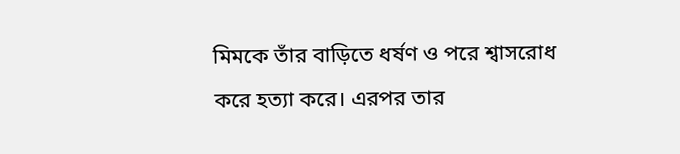মিমকে তাঁর বাড়িতে ধর্ষণ ও পরে শ্বাসরোধ করে হত্যা করে। এরপর তার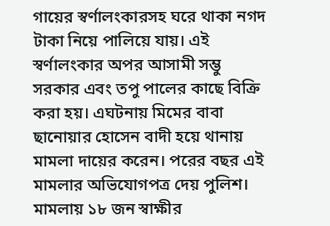গায়ের স্বর্ণালংকারসহ ঘরে থাকা নগদ টাকা নিয়ে পালিয়ে যায়। এই স্বর্ণালংকার অপর আসামী সম্ভু সরকার এবং তপু পালের কাছে বিক্রি করা হয়। এঘটনায় মিমের বাবা ছানোয়ার হোসেন বাদী হয়ে থানায় মামলা দায়ের করেন। পরের বছর এই মামলার অভিযোগপত্র দেয় পুলিশ। মামলায় ১৮ জন স্বাক্ষীর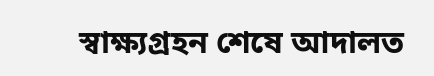স্বাক্ষ্যগ্রহন শেষে আদালত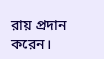রায় প্রদান করেন।